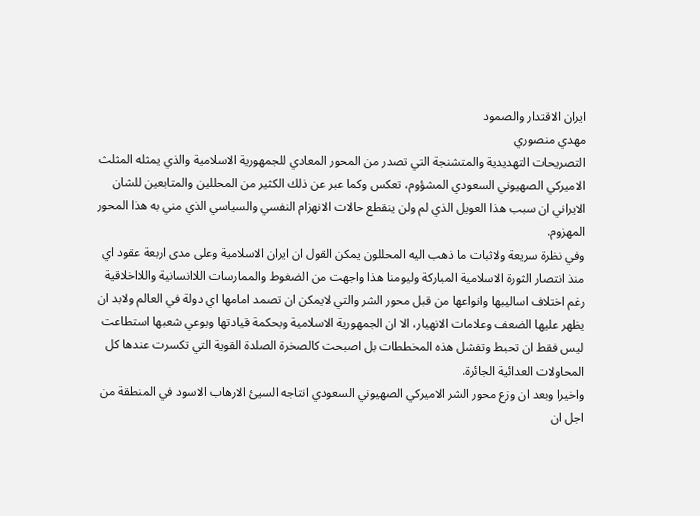ايران الاقتدار والصمود
مهدي منصوري
التصريحات التهديدية والمتشنجة التي تصدر من المحور المعادي للجمهورية الاسلامية والذي يمثله المثلث الاميركي الصهيوني السعودي المشؤوم، تعكس وكما عبر عن ذلك الكثير من المحللين والمتابعين للشان الايراني ان سبب هذا العويل الذي لم ولن ينقطع حالات الانهزام النفسي والسياسي الذي مني به هذا المحور المهزوم.
وفي نظرة سريعة ولاثبات ما ذهب اليه المحللون يمكن القول ان ايران الاسلامية وعلى مدى اربعة عقود اي منذ انتصار الثورة الاسلامية المباركة وليومنا هذا واجهت من الضغوط والممارسات اللاانسانية واللااخلاقية رغم اختلاف اساليبها وانواعها من قبل محور الشر والتي لايمكن ان تصمد امامها اي دولة في العالم ولابد ان يظهر عليها الضعف وعلامات الانهيار، الا ان الجمهورية الاسلامية وبحكمة قيادتها وبوعي شعبها استطاعت ليس فقط ان تحبط وتفشل هذه المخططات بل اصبحت كالصخرة الصلدة القوية التي تكسرت عندها كل المحاولات العدائية الجائرة.
واخيرا وبعد ان وزع محور الشر الاميركي الصهيوني السعودي انتاجه السيئ الارهاب الاسود في المنطقة من اجل ان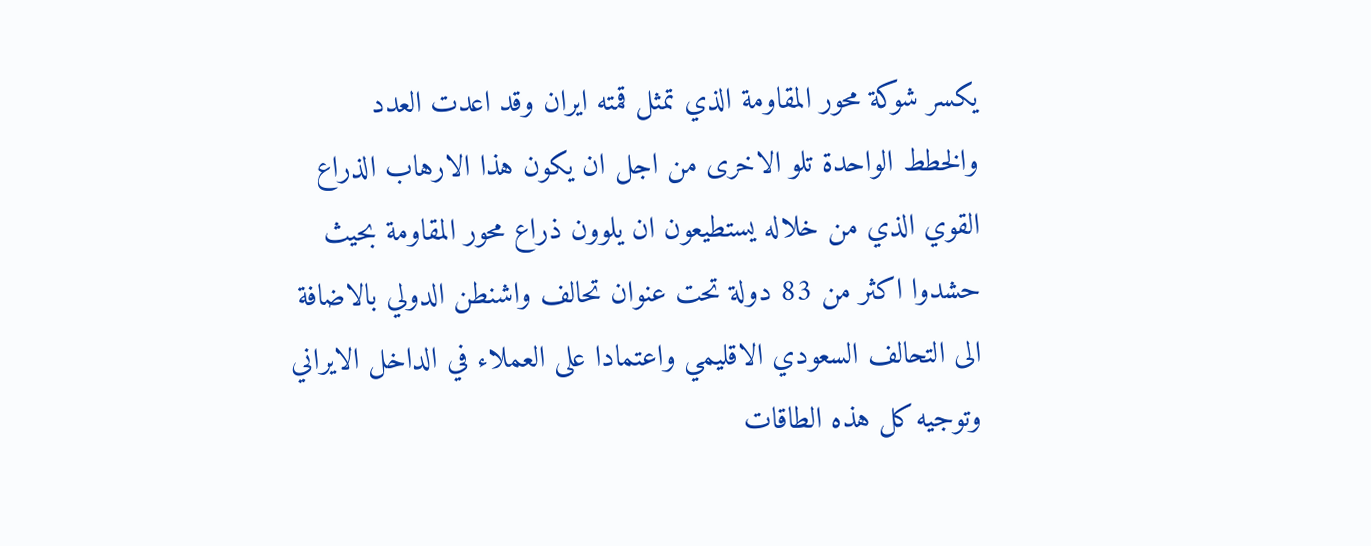يكسر شوكة محور المقاومة الذي تمثل قمته ايران وقد اعدت العدد والخطط الواحدة تلو الاخرى من اجل ان يكون هذا الارهاب الذراع القوي الذي من خلاله يستطيعون ان يلوون ذراع محور المقاومة بحيث حشدوا اكثر من 83 دولة تحت عنوان تحالف واشنطن الدولي بالاضافة الى التحالف السعودي الاقليمي واعتمادا على العملاء في الداخل الايراني وتوجيه كل هذه الطاقات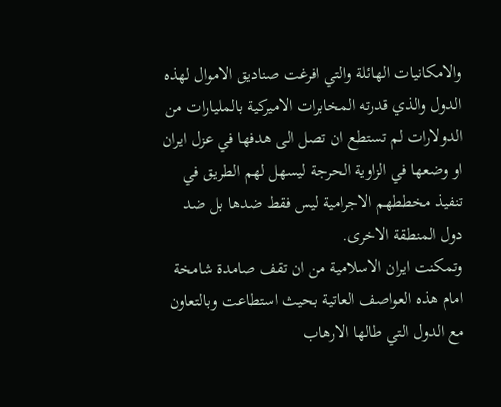والامكانيات الهائلة والتي افرغت صناديق الاموال لهذه الدول والذي قدرته المخابرات الاميركية بالمليارات من الدولارات لم تستطع ان تصل الى هدفها في عزل ايران او وضعها في الزاوية الحرجة ليسهل لهم الطريق في تنفيذ مخططهم الاجرامية ليس فقط ضدها بل ضد دول المنطقة الاخرى.
وتمكنت ايران الاسلامية من ان تقف صامدة شامخة امام هذه العواصف العاتية بحيث استطاعت وبالتعاون مع الدول التي طالها الارهاب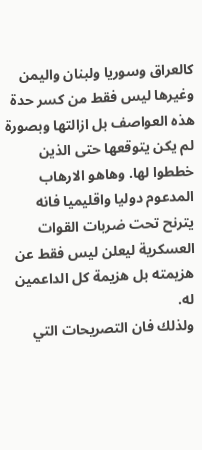كالعراق وسوريا ولبنان واليمن وغيرها ليس فقط من كسر حدة هذه العواصف بل ازالتها وبصورة لم يكن يتوقعها حتى الذين خططوا لها. وهاهو الارهاب المدعوم دوليا واقليميا فانه يترنح تحت ضربات القوات العسكرية ليعلن ليس فقط عن هزيمته بل هزيمة كل الداعمين له.
ولذلك فان التصريحات التي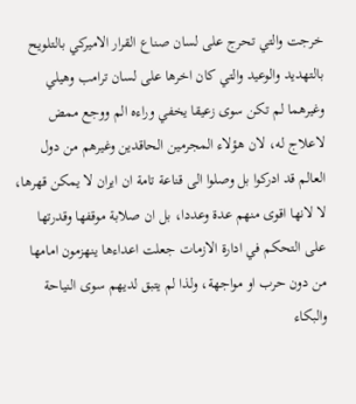خرجت والتي تحرج على لسان صناع القرار الاميركي بالتلويح بالتهديد والوعيد والتي كان اخرها على لسان ترامب وهيلي وغيرهما لم تكن سوى زعيقا يخفي وراءه الم ووجع ممض لاعلاج له، لان هؤلاء المجرمين الحاقدين وغيرهم من دول العالم قد ادركوا بل وصلوا الى قناعة تامة ان ايران لا يمكن قهرها، لا لانها اقوى منهم عدة وعددا، بل ان صلابة موقفها وقدرتها على التحكم في ادارة الازمات جعلت اعداءها ينهزمون امامها من دون حرب او مواجهة، ولذا لم يتبق لديهم سوى النياحة والبكاء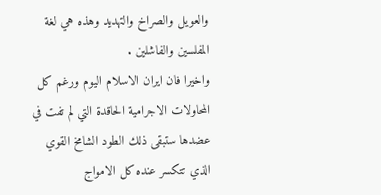والعويل والصراخ والتهديد وهذه هي لغة المفلسين والفاشلين .
واخيرا فان ايران الاسلام اليوم ورغم كل المحاولات الاجرامية الحاقدة التي لم تفت في عضدها ستبقى ذلك الطود الشامخ القوي الذي تتكسر عنده كل الامواج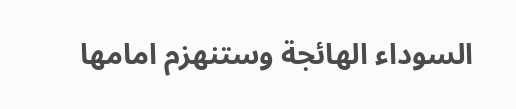السوداء الهائجة وستنهزم امامها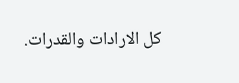كل الارادات والقدرات.